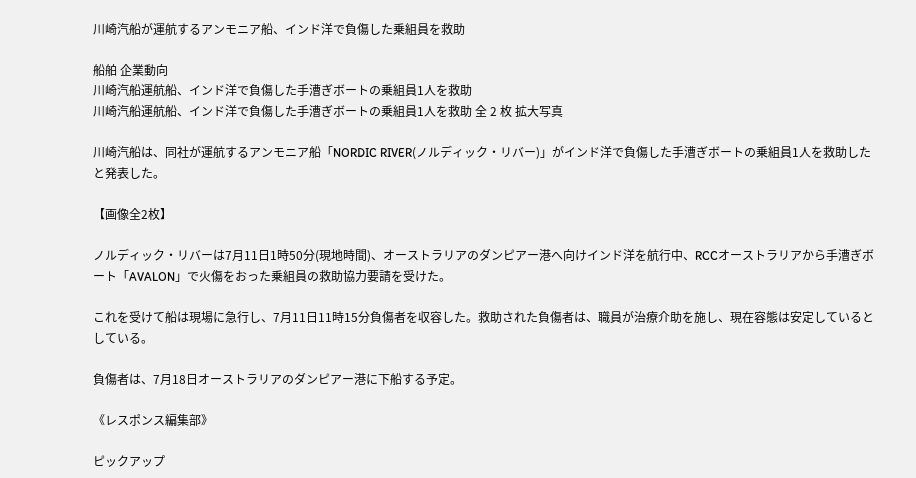川崎汽船が運航するアンモニア船、インド洋で負傷した乗組員を救助

船舶 企業動向
川崎汽船運航船、インド洋で負傷した手漕ぎボートの乗組員1人を救助
川崎汽船運航船、インド洋で負傷した手漕ぎボートの乗組員1人を救助 全 2 枚 拡大写真

川崎汽船は、同社が運航するアンモニア船「NORDIC RIVER(ノルディック・リバー)」がインド洋で負傷した手漕ぎボートの乗組員1人を救助したと発表した。

【画像全2枚】

ノルディック・リバーは7月11日1時50分(現地時間)、オーストラリアのダンピアー港へ向けインド洋を航行中、RCCオーストラリアから手漕ぎボート「AVALON」で火傷をおった乗組員の救助協力要請を受けた。

これを受けて船は現場に急行し、7月11日11時15分負傷者を収容した。救助された負傷者は、職員が治療介助を施し、現在容態は安定しているとしている。

負傷者は、7月18日オーストラリアのダンピアー港に下船する予定。

《レスポンス編集部》

ピックアップ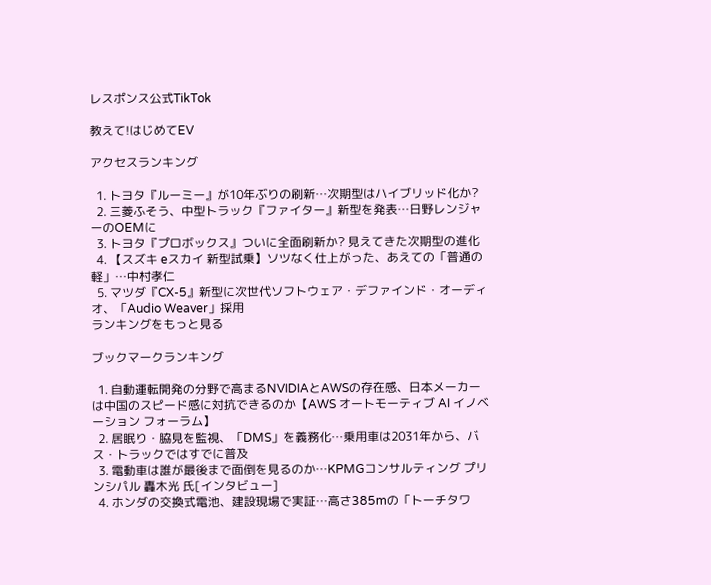レスポンス公式TikTok

教えて!はじめてEV

アクセスランキング

  1. トヨタ『ルーミー』が10年ぶりの刷新…次期型はハイブリッド化か?
  2. 三菱ふそう、中型トラック『ファイター』新型を発表…日野レンジャーのOEMに
  3. トヨタ『プロボックス』ついに全面刷新か? 見えてきた次期型の進化
  4. 【スズキ eスカイ 新型試乗】ソツなく仕上がった、あえての「普通の軽」…中村孝仁
  5. マツダ『CX-5』新型に次世代ソフトウェア・デファインド・オーディオ、「Audio Weaver」採用
ランキングをもっと見る

ブックマークランキング

  1. 自動運転開発の分野で高まるNVIDIAとAWSの存在感、日本メーカーは中国のスピード感に対抗できるのか【AWS オートモーティブ AI イノベーション フォーラム】
  2. 居眠り・脇見を監視、「DMS」を義務化…乗用車は2031年から、バス・トラックではすでに普及
  3. 電動車は誰が最後まで面倒を見るのか…KPMGコンサルティング プリンシパル 轟木光 氏[インタビュー]
  4. ホンダの交換式電池、建設現場で実証…高さ385mの「トーチタワ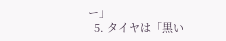ー」
  5. タイヤは「黒い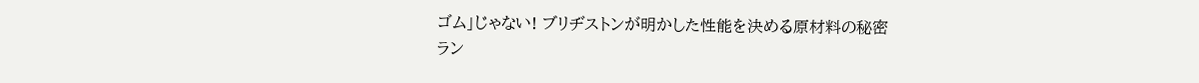ゴム」じゃない! ブリヂストンが明かした性能を決める原材料の秘密
ラン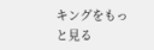キングをもっと見る